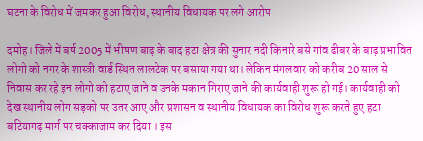घटना के विरोध में जमकर हुआ विरोध, स्थानीय विधायक पर लगे आरोप

दमोह। जिले में बर्ष 2005 में भीषण बाढ़ के बाद हटा क्षेत्र की सुनार नदी किनारे बसे गांव ढीबर के बाढ़ प्रभावित लोगो को नगर के शास्त्री वार्ड स्थित लालटेक पर बसाया गया था। लेकिन मंगलवार को करीब 20 साल से निवास कर रहे इन लोगो को हटाए जाने व उनके मकान गिराए जाने की कार्यवाही शुरू हो गई। कार्यवाही को देख स्थानीय लोग सड़को पर उतर आए और प्रशासन व स्थानीय विधायक का विरोध शुरू करते हुए हटा बटियागढ़ मार्ग पर चक्काजाम कर दिया । इस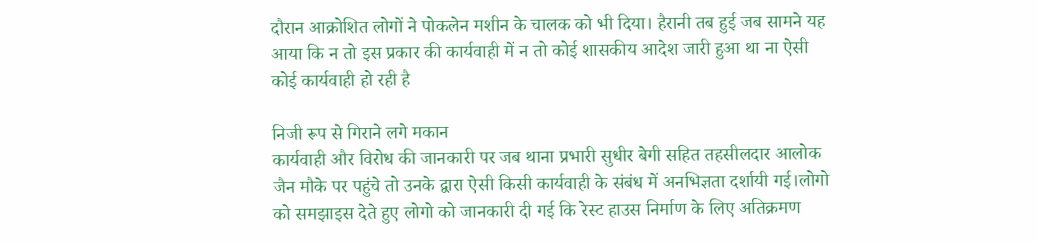दौरान आक्रोशित लोगों ने पोकलेन मशीन के चालक को भी दिया। हैरानी तब हुई जब सामने यह आया कि न तो इस प्रकार की कार्यवाही में न तो कोई शासकीय आदेश जारी हुआ था ना ऐसी कोई कार्यवाही हो रही है

निजी रूप से गिराने लगे मकान
कार्यवाही और विरोध की जानकारी पर जब थाना प्रभारी सुधीर बेगी सहित तहसीलदार आलोक जैन मौके पर पहुंचे तो उनके द्वारा ऐसी किसी कार्यवाही के संबंध में अनभिज्ञता दर्शायी गई।लोगो को समझाइस देते हुए लोगो को जानकारी दी गई कि रेस्ट हाउस निर्माण के लिए अतिक्रमण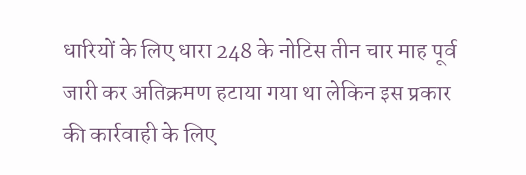धारियों के लिए धारा 248 के नोटिस तीन चार माह पूर्व जारी कर अतिक्रमण हटाया गया था लेकिन इस प्रकार की कार्रवाही के लिए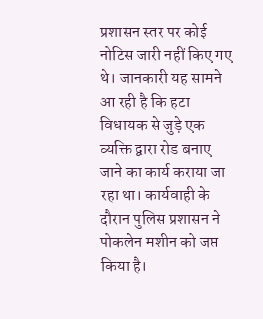प्रशासन स्तर पर कोई नोटिस जारी नहीं किए गए थे। जानकारी यह सामने आ रही है कि हटा विधायक से जुड़े एक व्यक्ति द्वारा रोड बनाए जाने का कार्य कराया जा रहा था। कार्यवाही के दौरान पुलिस प्रशासन ने पोकलेन मशीन को जप्त किया है।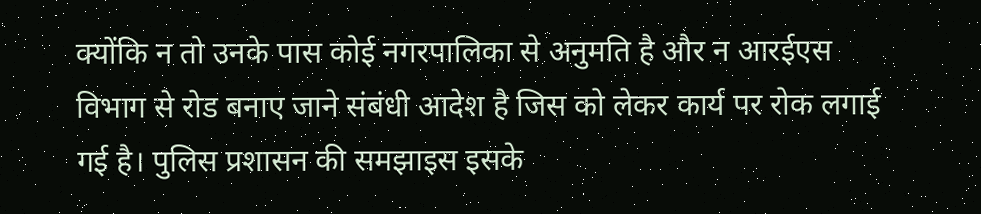क्योंकि न तो उनके पास कोई नगरपालिका से अनुमति है और न आरईएस विभाग से रोड बनाए जाने संबंधी आदेश है जिस को लेकर कार्य पर रोक लगाई गई है। पुलिस प्रशासन की समझाइस इसके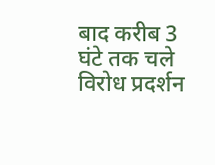बाद करीब 3 घंटे तक चले विरोध प्रदर्शन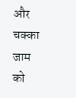और चक्का जाम को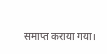समाप्त कराया गया।